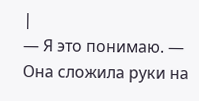|
— Я это понимаю. — Она сложила руки на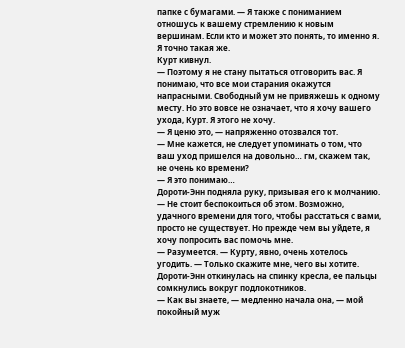папке с бумагами. — Я также с пониманием отношусь к вашему стремлению к новым вершинам. Если кто и может это понять, то именно я. Я точно такая же.
Курт кивнул.
— Поэтому я не стану пытаться отговорить вас. Я понимаю, что все мои старания окажутся напрасными. Свободный ум не привяжешь к одному месту. Но это вовсе не означает, что я хочу вашего ухода, Курт. Я этого не хочу.
— Я ценю это, — напряженно отозвался тот.
— Мне кажется, не следует упоминать о том, что ваш уход пришелся на довольно… гм, скажем так, не очень ко времени?
— Я это понимаю…
Дороти-Энн подняла руку, призывая его к молчанию.
— Не стоит беспокоиться об этом. Возможно, удачного времени для того, чтобы расстаться с вами, просто не существует. Но прежде чем вы уйдете, я хочу попросить вас помочь мне.
— Разумеется. — Курту, явно, очень хотелось угодить. — Только скажите мне, чего вы хотите.
Дороти-Энн откинулась на спинку кресла, ее пальцы сомкнулись вокруг подлокотников.
— Как вы знаете, — медленно начала она, — мой покойный муж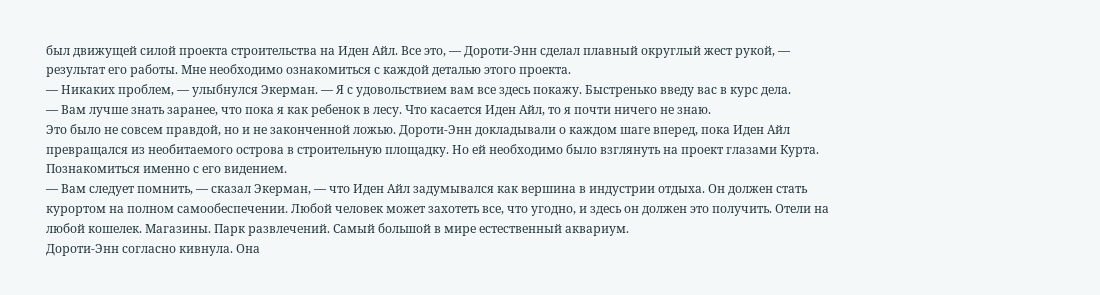был движущей силой проекта строительства на Иден Айл. Все это, — Дороти-Энн сделал плавный округлый жест рукой, — результат его работы. Мне необходимо ознакомиться с каждой деталью этого проекта.
— Никаких проблем, — улыбнулся Экерман. — Я с удовольствием вам все здесь покажу. Быстренько введу вас в курс дела.
— Вам лучше знать заранее, что пока я как ребенок в лесу. Что касается Иден Айл, то я почти ничего не знаю.
Это было не совсем правдой, но и не законченной ложью. Дороти-Энн докладывали о каждом шаге вперед, пока Иден Айл превращался из необитаемого острова в строительную площадку. Но ей необходимо было взглянуть на проект глазами Курта. Познакомиться именно с его видением.
— Вам следует помнить, — сказал Экерман, — что Иден Айл задумывался как вершина в индустрии отдыха. Он должен стать курортом на полном самообеспечении. Любой человек может захотеть все, что угодно, и здесь он должен это получить. Отели на любой кошелек. Магазины. Парк развлечений. Самый большой в мире естественный аквариум.
Дороти-Энн согласно кивнула. Она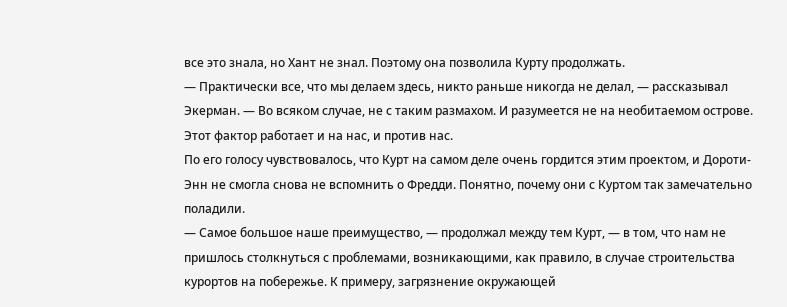все это знала, но Хант не знал. Поэтому она позволила Курту продолжать.
— Практически все, что мы делаем здесь, никто раньше никогда не делал, — рассказывал Экерман. — Во всяком случае, не с таким размахом. И разумеется не на необитаемом острове. Этот фактор работает и на нас, и против нас.
По его голосу чувствовалось, что Курт на самом деле очень гордится этим проектом, и Дороти-Энн не смогла снова не вспомнить о Фредди. Понятно, почему они с Куртом так замечательно поладили.
— Самое большое наше преимущество, — продолжал между тем Курт, — в том, что нам не пришлось столкнуться с проблемами, возникающими, как правило, в случае строительства курортов на побережье. К примеру, загрязнение окружающей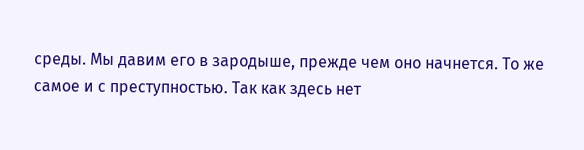среды. Мы давим его в зародыше, прежде чем оно начнется. То же самое и с преступностью. Так как здесь нет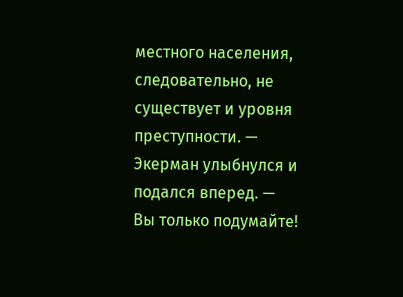местного населения, следовательно, не существует и уровня преступности. — Экерман улыбнулся и подался вперед. — Вы только подумайте!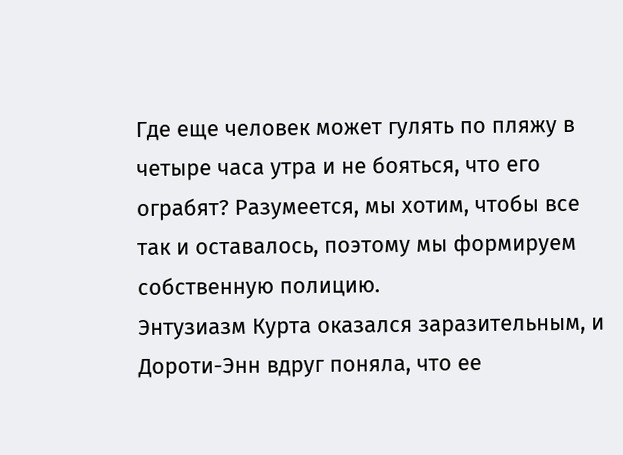Где еще человек может гулять по пляжу в четыре часа утра и не бояться, что его ограбят? Разумеется, мы хотим, чтобы все так и оставалось, поэтому мы формируем собственную полицию.
Энтузиазм Курта оказался заразительным, и Дороти-Энн вдруг поняла, что ее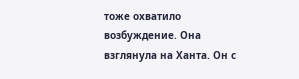тоже охватило возбуждение. Она взглянула на Ханта. Он с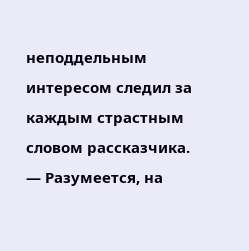неподдельным интересом следил за каждым страстным словом рассказчика.
— Разумеется, на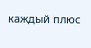каждый плюс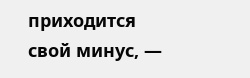приходится свой минус, —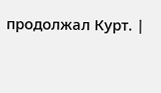продолжал Курт. |